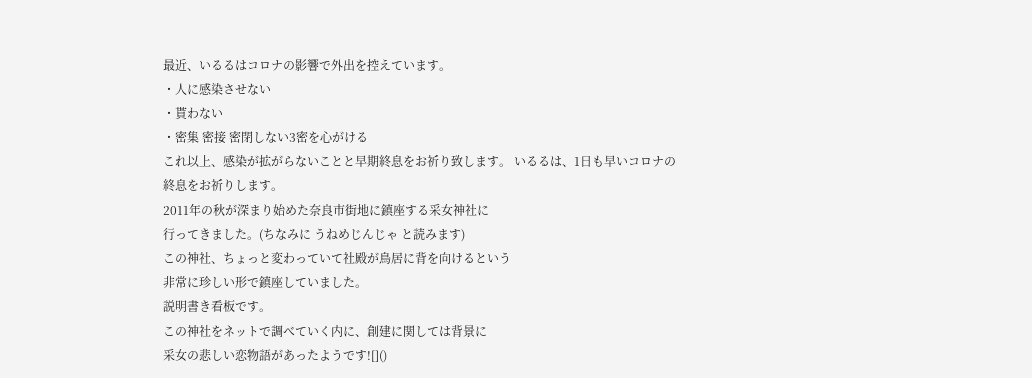最近、いるるはコロナの影響で外出を控えています。
・人に感染させない
・貰わない
・密集 密接 密閉しない3密を心がける
これ以上、感染が拡がらないことと早期終息をお祈り致します。 いるるは、1日も早いコロナの終息をお祈りします。
2011年の秋が深まり始めた奈良市街地に鎮座する采女神社に
行ってきました。(ちなみに うねめじんじゃ と読みます)
この神社、ちょっと変わっていて社殿が鳥居に背を向けるという
非常に珍しい形で鎮座していました。
説明書き看板です。
この神社をネットで調べていく内に、創建に関しては背景に
采女の悲しい恋物語があったようです![]()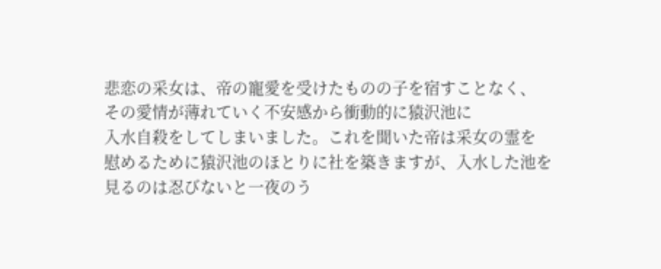悲恋の采女は、帝の寵愛を受けたものの子を宿すことなく、
その愛情が薄れていく不安感から衝動的に猿沢池に
入水自殺をしてしまいました。これを聞いた帝は采女の霊を
慰めるために猿沢池のほとりに社を築きますが、入水した池を
見るのは忍びないと一夜のう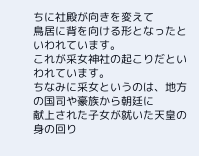ちに社殿が向きを変えて
鳥居に背を向ける形となったといわれています。
これが采女神社の起こりだといわれています。
ちなみに采女というのは、地方の国司や豪族から朝廷に
献上された子女が就いた天皇の身の回り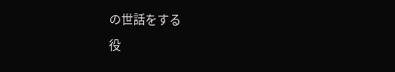の世話をする
役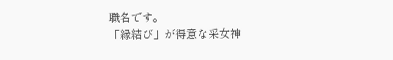職名です。
「縁結び」が得意な采女神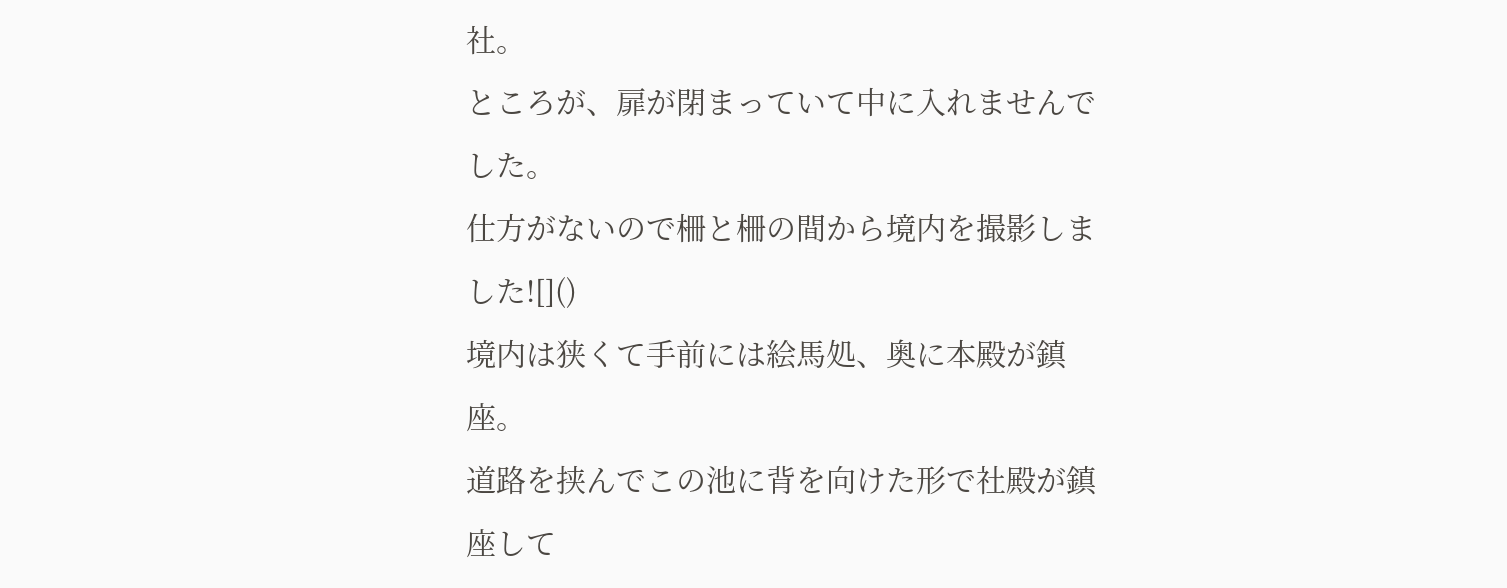社。
ところが、扉が閉まっていて中に入れませんでした。
仕方がないので柵と柵の間から境内を撮影しました![]()
境内は狭くて手前には絵馬処、奥に本殿が鎮座。
道路を挟んでこの池に背を向けた形で社殿が鎮座して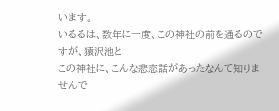います。
いるるは、数年に一度、この神社の前を通るのですが、猿沢池と
この神社に、こんな悲恋話があったなんて知りませんで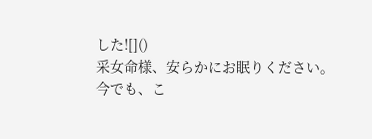した![]()
采女命様、安らかにお眠りください。
今でも、こ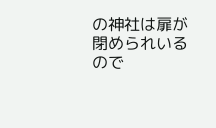の神社は扉が閉められいるので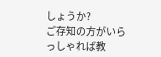しょうか?
ご存知の方がいらっしゃれば教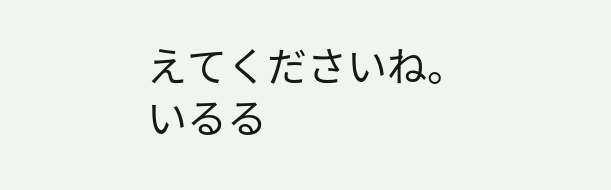えてくださいね。
いるる